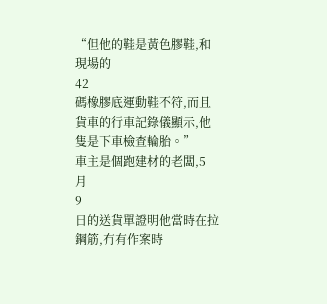“但他的鞋是黃色膠鞋,和現場的
42
碼橡膠底運動鞋不符,而且貨車的行車記錄儀顯示,他隻是下車檢查輪胎。”
車主是個跑建材的老闆,5
月
9
日的送貨單證明他當時在拉鋼筋,冇有作案時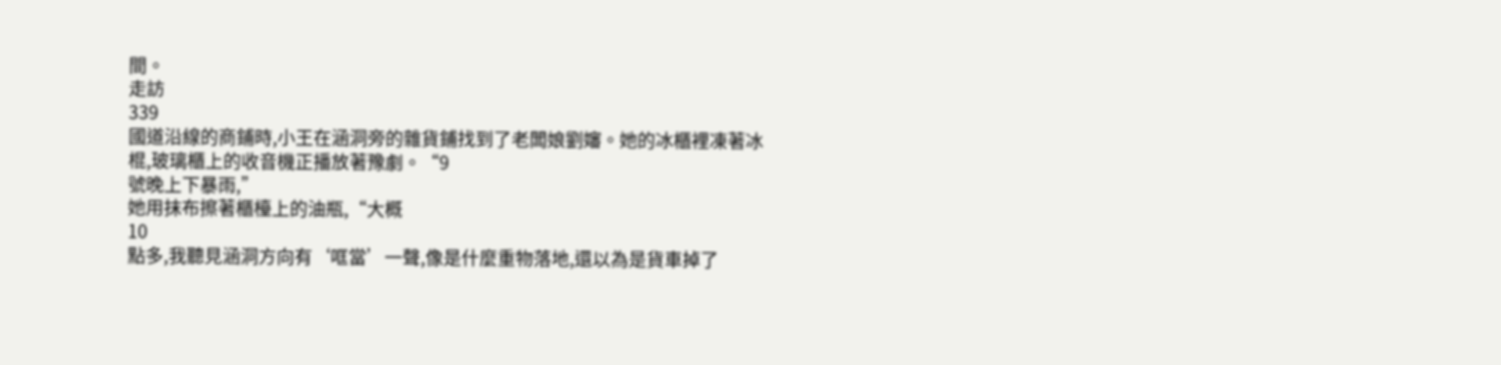間。
走訪
339
國道沿線的商鋪時,小王在涵洞旁的雜貨鋪找到了老闆娘劉嬸。她的冰櫃裡凍著冰棍,玻璃櫃上的收音機正播放著豫劇。“9
號晚上下暴雨,”
她用抹布擦著櫃檯上的油瓶,“大概
10
點多,我聽見涵洞方向有‘哐當’一聲,像是什麼重物落地,還以為是貨車掉了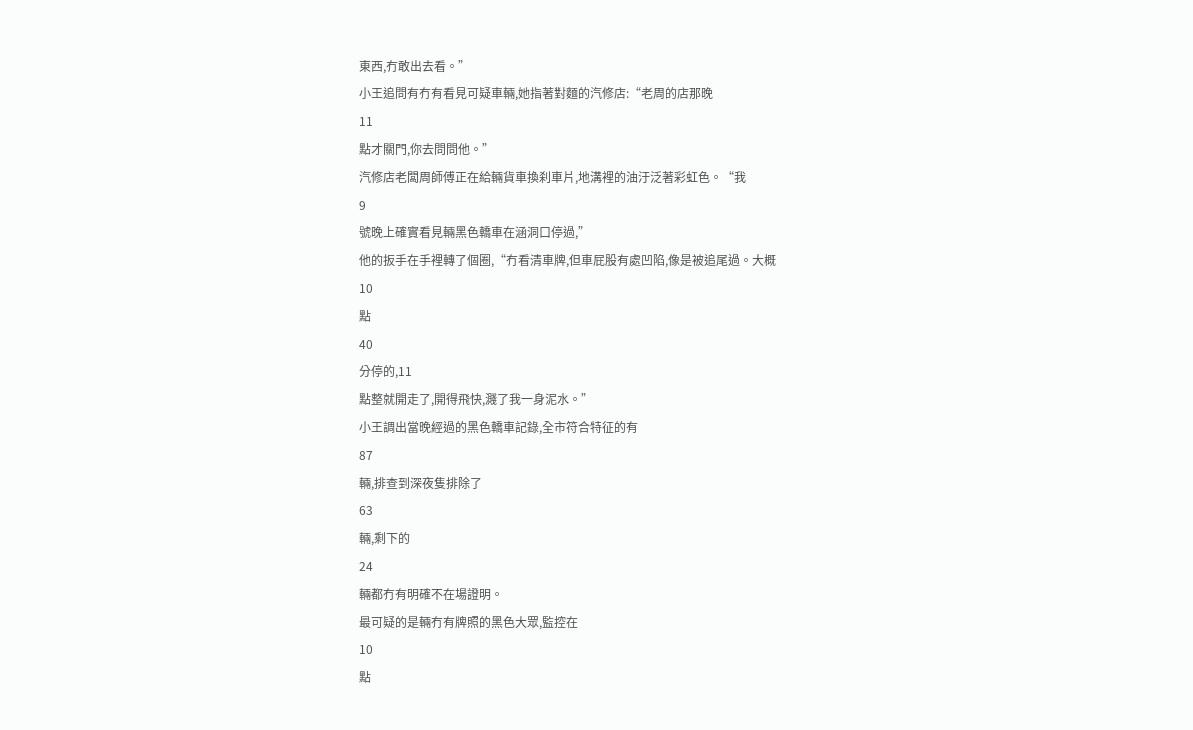東西,冇敢出去看。”
小王追問有冇有看見可疑車輛,她指著對麵的汽修店:“老周的店那晚
11
點才關門,你去問問他。”
汽修店老闆周師傅正在給輛貨車換刹車片,地溝裡的油汙泛著彩虹色。“我
9
號晚上確實看見輛黑色轎車在涵洞口停過,”
他的扳手在手裡轉了個圈,“冇看清車牌,但車屁股有處凹陷,像是被追尾過。大概
10
點
40
分停的,11
點整就開走了,開得飛快,濺了我一身泥水。”
小王調出當晚經過的黑色轎車記錄,全市符合特征的有
87
輛,排查到深夜隻排除了
63
輛,剩下的
24
輛都冇有明確不在場證明。
最可疑的是輛冇有牌照的黑色大眾,監控在
10
點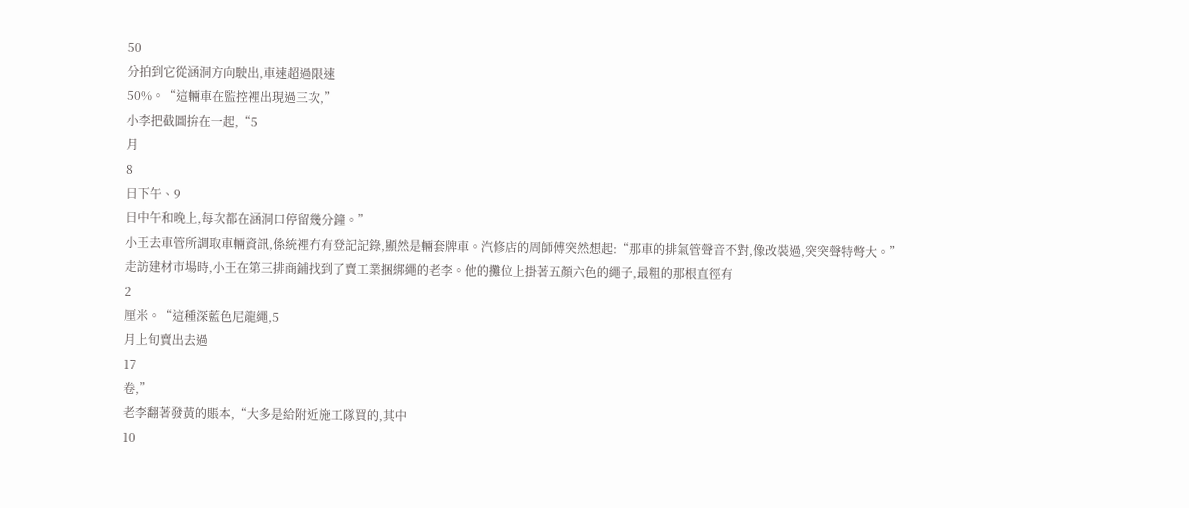50
分拍到它從涵洞方向駛出,車速超過限速
50%。“這輛車在監控裡出現過三次,”
小李把截圖拚在一起,“5
月
8
日下午、9
日中午和晚上,每次都在涵洞口停留幾分鐘。”
小王去車管所調取車輛資訊,係統裡冇有登記記錄,顯然是輛套牌車。汽修店的周師傅突然想起:“那車的排氣管聲音不對,像改裝過,突突聲特彆大。”
走訪建材市場時,小王在第三排商鋪找到了賣工業捆綁繩的老李。他的攤位上掛著五顏六色的繩子,最粗的那根直徑有
2
厘米。“這種深藍色尼龍繩,5
月上旬賣出去過
17
卷,”
老李翻著發黃的賬本,“大多是給附近施工隊買的,其中
10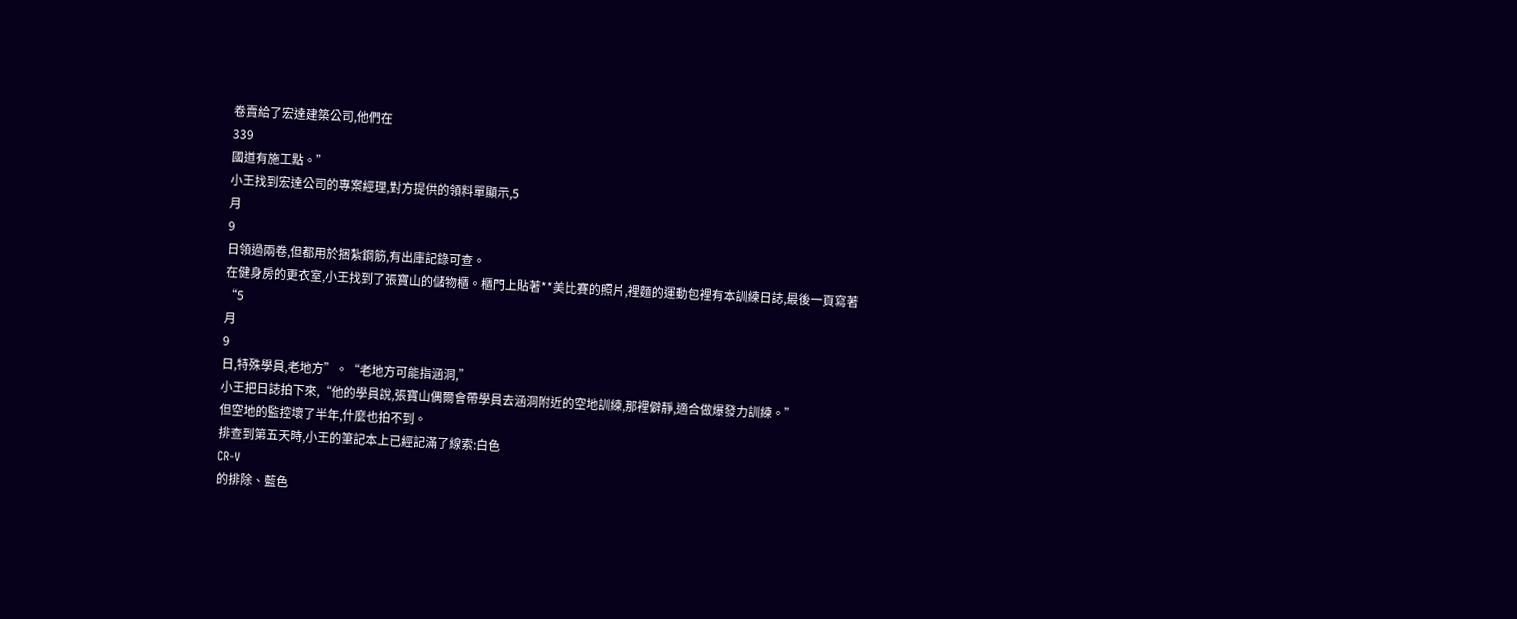卷賣給了宏達建築公司,他們在
339
國道有施工點。”
小王找到宏達公司的專案經理,對方提供的領料單顯示,5
月
9
日領過兩卷,但都用於捆紮鋼筋,有出庫記錄可查。
在健身房的更衣室,小王找到了張寶山的儲物櫃。櫃門上貼著**美比賽的照片,裡麵的運動包裡有本訓練日誌,最後一頁寫著
“5
月
9
日,特殊學員,老地方”。“老地方可能指涵洞,”
小王把日誌拍下來,“他的學員說,張寶山偶爾會帶學員去涵洞附近的空地訓練,那裡僻靜,適合做爆發力訓練。”
但空地的監控壞了半年,什麼也拍不到。
排查到第五天時,小王的筆記本上已經記滿了線索:白色
CR-V
的排除、藍色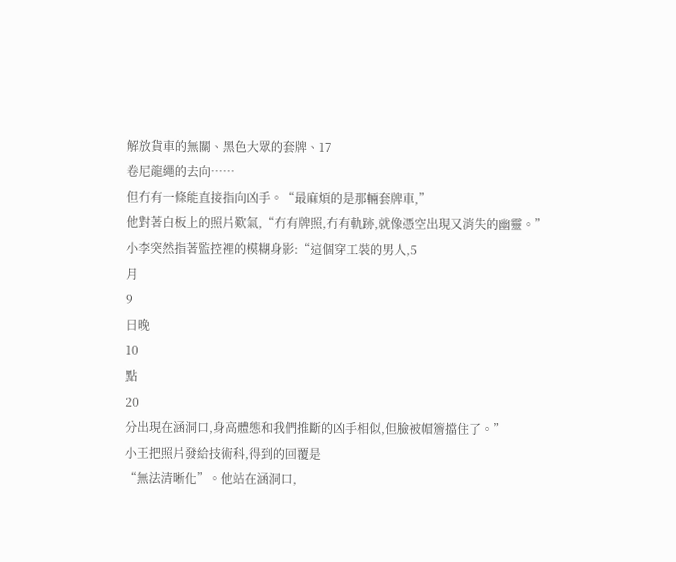解放貨車的無關、黑色大眾的套牌、17
卷尼龍繩的去向……
但冇有一條能直接指向凶手。“最麻煩的是那輛套牌車,”
他對著白板上的照片歎氣,“冇有牌照,冇有軌跡,就像憑空出現又消失的幽靈。”
小李突然指著監控裡的模糊身影:“這個穿工裝的男人,5
月
9
日晚
10
點
20
分出現在涵洞口,身高體態和我們推斷的凶手相似,但臉被帽簷擋住了。”
小王把照片發給技術科,得到的回覆是
“無法清晰化”。他站在涵洞口,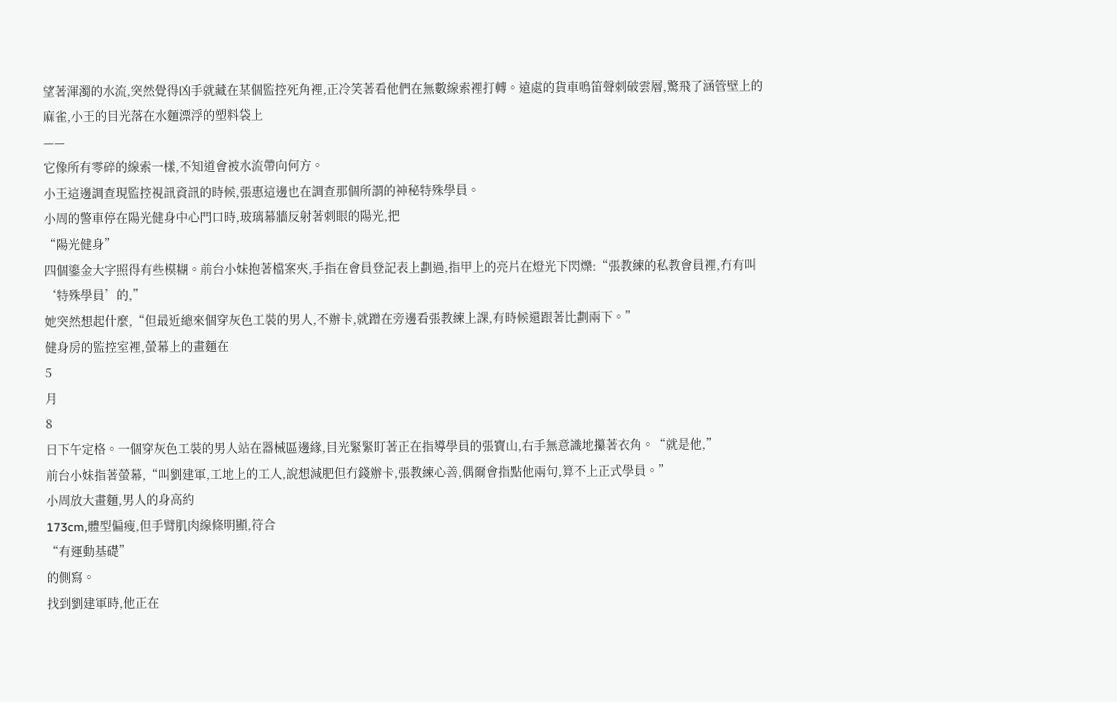望著渾濁的水流,突然覺得凶手就藏在某個監控死角裡,正冷笑著看他們在無數線索裡打轉。遠處的貨車鳴笛聲刺破雲層,驚飛了涵管壁上的麻雀,小王的目光落在水麵漂浮的塑料袋上
——
它像所有零碎的線索一樣,不知道會被水流帶向何方。
小王這邊調查現監控視訊資訊的時候,張惠這邊也在調查那個所謂的神秘特殊學員。
小周的警車停在陽光健身中心門口時,玻璃幕牆反射著刺眼的陽光,把
“陽光健身”
四個鎏金大字照得有些模糊。前台小妹抱著檔案夾,手指在會員登記表上劃過,指甲上的亮片在燈光下閃爍:“張教練的私教會員裡,冇有叫‘特殊學員’的,”
她突然想起什麼,“但最近總來個穿灰色工裝的男人,不辦卡,就蹭在旁邊看張教練上課,有時候還跟著比劃兩下。”
健身房的監控室裡,螢幕上的畫麵在
5
月
8
日下午定格。一個穿灰色工裝的男人站在器械區邊緣,目光緊緊盯著正在指導學員的張寶山,右手無意識地攥著衣角。“就是他,”
前台小妹指著螢幕,“叫劉建軍,工地上的工人,說想減肥但冇錢辦卡,張教練心善,偶爾會指點他兩句,算不上正式學員。”
小周放大畫麵,男人的身高約
173cm,體型偏瘦,但手臂肌肉線條明顯,符合
“有運動基礎”
的側寫。
找到劉建軍時,他正在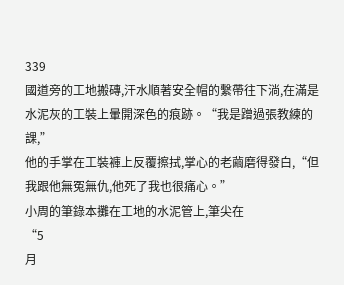339
國道旁的工地搬磚,汗水順著安全帽的繫帶往下淌,在滿是水泥灰的工裝上暈開深色的痕跡。“我是蹭過張教練的課,”
他的手掌在工裝褲上反覆擦拭,掌心的老繭磨得發白,“但我跟他無冤無仇,他死了我也很痛心。”
小周的筆錄本攤在工地的水泥管上,筆尖在
“5
月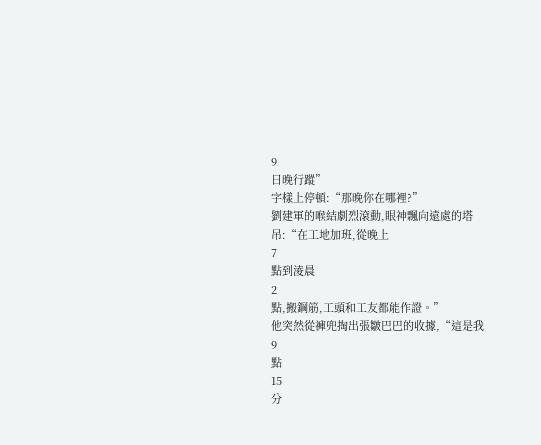9
日晚行蹤”
字樣上停頓:“那晚你在哪裡?”
劉建軍的喉結劇烈滾動,眼神飄向遠處的塔吊:“在工地加班,從晚上
7
點到淩晨
2
點,搬鋼筋,工頭和工友都能作證。”
他突然從褲兜掏出張皺巴巴的收據,“這是我
9
點
15
分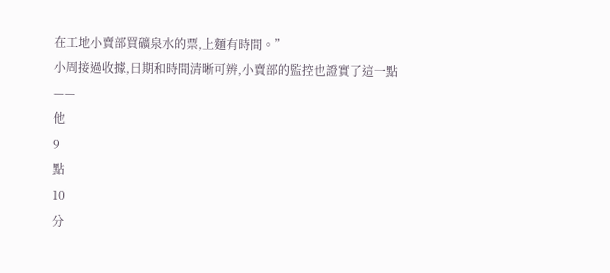在工地小賣部買礦泉水的票,上麵有時間。”
小周接過收據,日期和時間清晰可辨,小賣部的監控也證實了這一點
——
他
9
點
10
分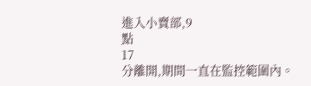進入小賣部,9
點
17
分離開,期間一直在監控範圍內。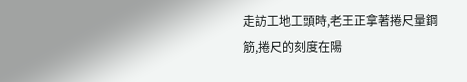走訪工地工頭時,老王正拿著捲尺量鋼筋,捲尺的刻度在陽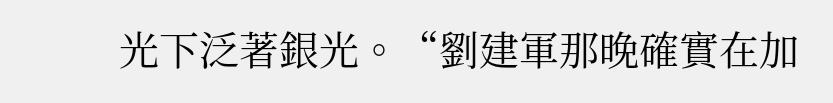光下泛著銀光。“劉建軍那晚確實在加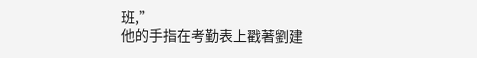班,”
他的手指在考勤表上戳著劉建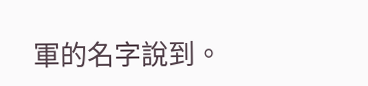軍的名字說到。